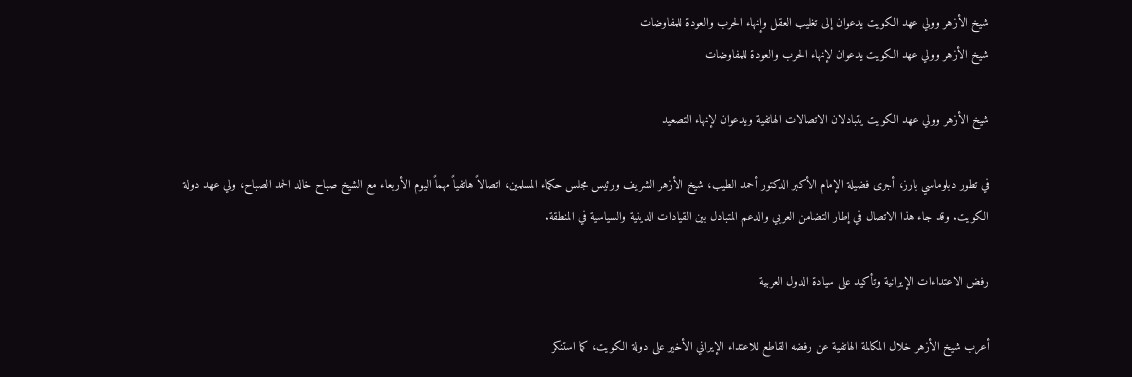شيخ الأزهر وولي عهد الكويت يدعوان إلى تغليب العقل وإنهاء الحرب والعودة للمفاوضات
شيخ الأزهر وولي عهد الكويت يدعوان لإنهاء الحرب والعودة للمفاوضات

شيخ الأزهر وولي عهد الكويت يتبادلان الاتصالات الهاتفية ويدعوان لإنهاء التصعيد

في تطور دبلوماسي بارز، أجرى فضيلة الإمام الأكبر الدكتور أحمد الطيب، شيخ الأزهر الشريف ورئيس مجلس حكماء المسلمين، اتصالاً هاتفياً مهماً اليوم الأربعاء مع الشيخ صباح خالد الحمد الصباح، ولي عهد دولة الكويت. وقد جاء هذا الاتصال في إطار التضامن العربي والدعم المتبادل بين القيادات الدينية والسياسية في المنطقة.

رفض الاعتداءات الإيرانية وتأكيد على سيادة الدول العربية

أعرب شيخ الأزهر خلال المكالمة الهاتفية عن رفضه القاطع للاعتداء الإيراني الأخير على دولة الكويت، كما استنكر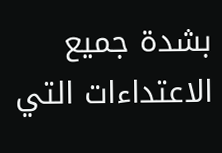بشدة جميع الاعتداءات التي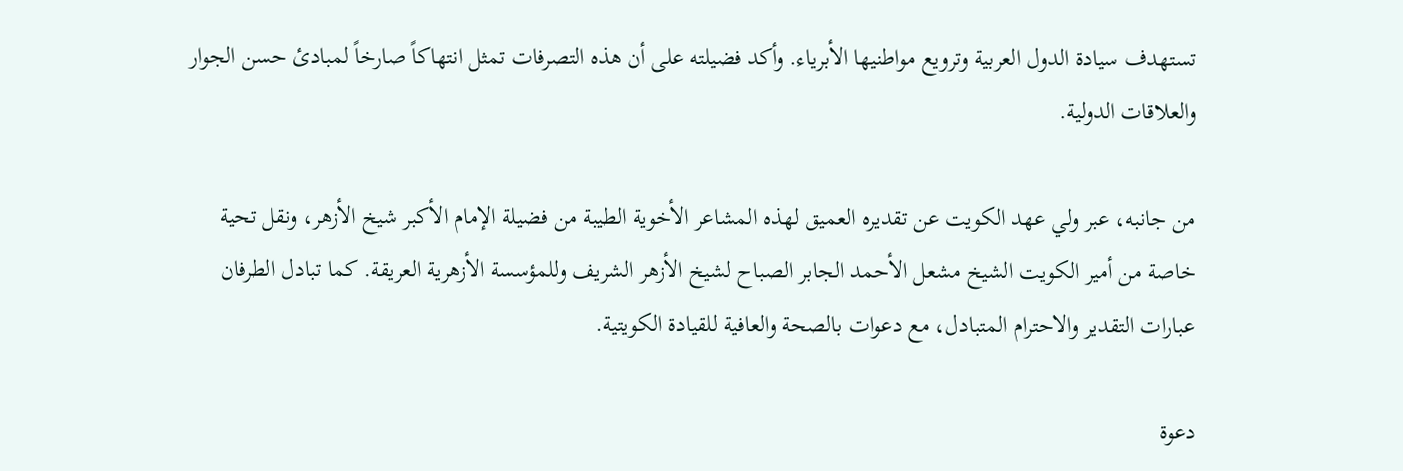تستهدف سيادة الدول العربية وترويع مواطنيها الأبرياء. وأكد فضيلته على أن هذه التصرفات تمثل انتهاكاً صارخاً لمبادئ حسن الجوار والعلاقات الدولية.

من جانبه، عبر ولي عهد الكويت عن تقديره العميق لهذه المشاعر الأخوية الطيبة من فضيلة الإمام الأكبر شيخ الأزهر، ونقل تحية خاصة من أمير الكويت الشيخ مشعل الأحمد الجابر الصباح لشيخ الأزهر الشريف وللمؤسسة الأزهرية العريقة. كما تبادل الطرفان عبارات التقدير والاحترام المتبادل، مع دعوات بالصحة والعافية للقيادة الكويتية.

دعوة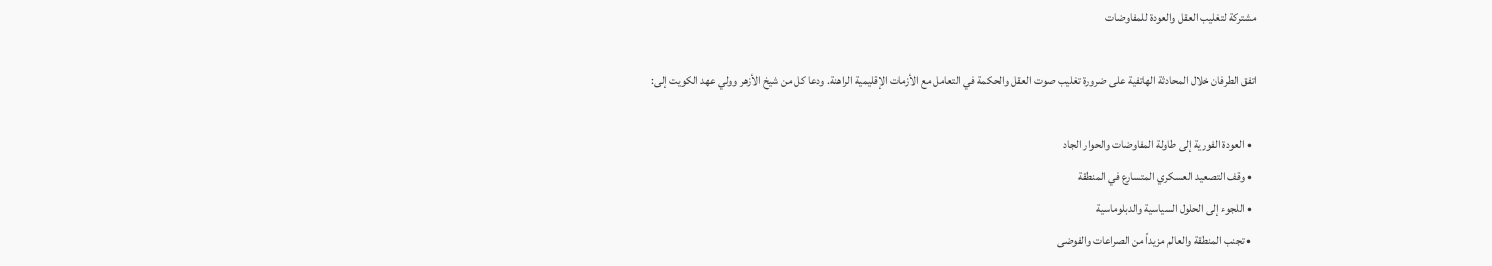مشتركة لتغليب العقل والعودة للمفاوضات

اتفق الطرفان خلال المحادثة الهاتفية على ضرورة تغليب صوت العقل والحكمة في التعامل مع الأزمات الإقليمية الراهنة. ودعا كل من شيخ الأزهر وولي عهد الكويت إلى:

  • العودة الفورية إلى طاولة المفاوضات والحوار الجاد
  • وقف التصعيد العسكري المتسارع في المنطقة
  • اللجوء إلى الحلول السياسية والدبلوماسية
  • تجنب المنطقة والعالم مزيداً من الصراعات والفوضى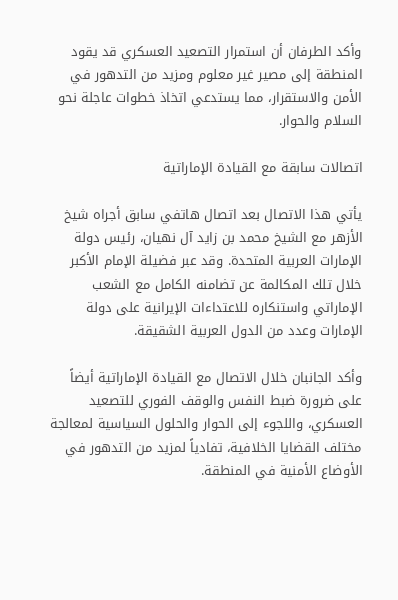وأكد الطرفان أن استمرار التصعيد العسكري قد يقود المنطقة إلى مصير غير معلوم ومزيد من التدهور في الأمن والاستقرار، مما يستدعي اتخاذ خطوات عاجلة نحو السلام والحوار.

اتصالات سابقة مع القيادة الإماراتية

يأتي هذا الاتصال بعد اتصال هاتفي سابق أجراه شيخ الأزهر مع الشيخ محمد بن زايد آل نهيان، رئيس دولة الإمارات العربية المتحدة. وقد عبر فضيلة الإمام الأكبر خلال تلك المكالمة عن تضامنه الكامل مع الشعب الإماراتي واستنكاره للاعتداءات الإيرانية على دولة الإمارات وعدد من الدول العربية الشقيقة.

وأكد الجانبان خلال الاتصال مع القيادة الإماراتية أيضاً على ضرورة ضبط النفس والوقف الفوري للتصعيد العسكري، واللجوء إلى الحوار والحلول السياسية لمعالجة مختلف القضايا الخلافية، تفادياً لمزيد من التدهور في الأوضاع الأمنية في المنطقة.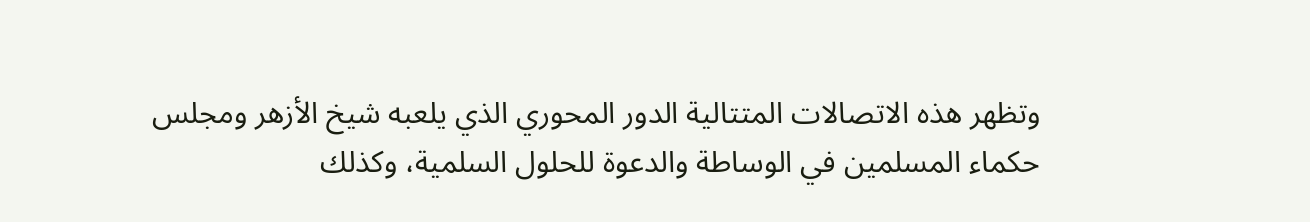وتظهر هذه الاتصالات المتتالية الدور المحوري الذي يلعبه شيخ الأزهر ومجلس حكماء المسلمين في الوساطة والدعوة للحلول السلمية، وكذلك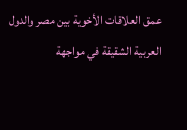عمق العلاقات الأخوية بين مصر والدول العربية الشقيقة في مواجهة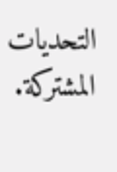التحديات المشتركة.